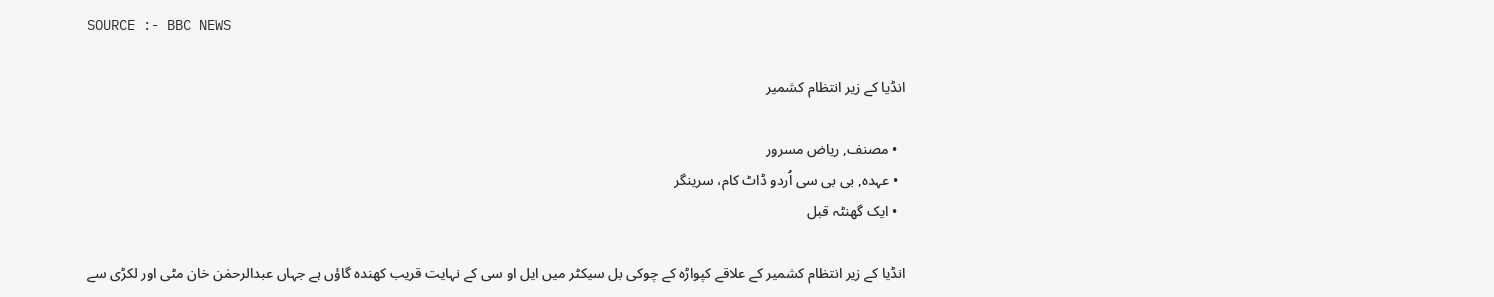SOURCE :- BBC NEWS

انڈیا کے زیر انتظام کشمیر

  • مصنف, ریاض مسرور
  • عہدہ, بی بی سی اُردو ڈاٹ کام، سرینگر
  • ایک گھنٹہ قبل

انڈیا کے زیر انتظام کشمیر کے علاقے کپواڑہ کے چوکی بل سیکٹر میں ایل او سی کے نہایت قریب کھندہ گاؤں ہے جہاں عبدالرحمٰن خان مٹی اور لکڑی سے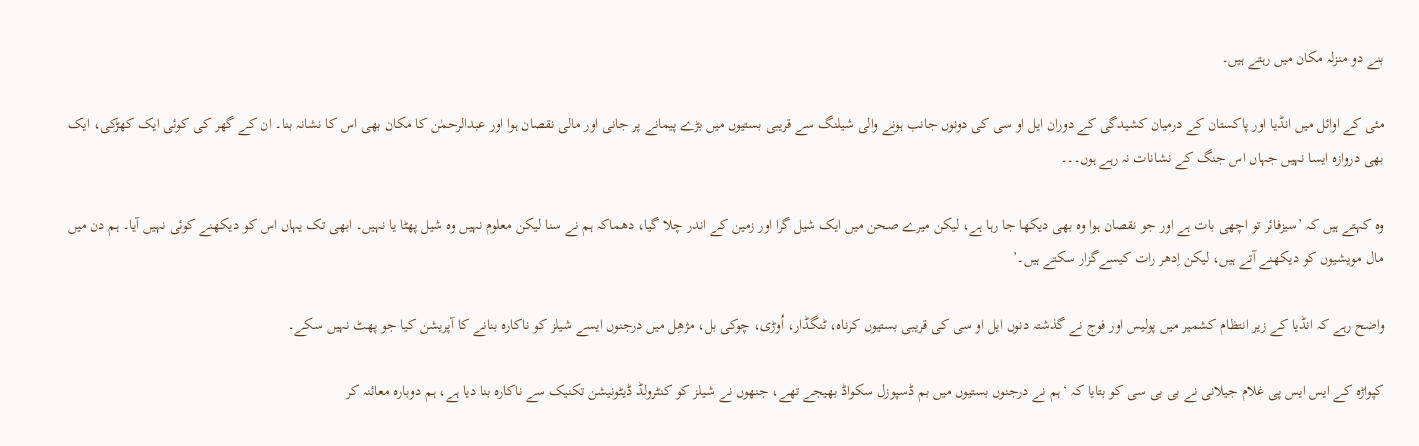بنے دو منزلہ مکان میں رہتے ہیں۔

مئی کے اوائل میں انڈیا اور پاکستان کے درمیان کشیدگی کے دوران ایل او سی کی دونوں جانب ہونے والی شیلنگ سے قریبی بستیوں میں بڑے پیمانے پر جانی اور مالی نقصان ہوا اور عبدالرحمٰن کا مکان بھی اس کا نشانہ بنا۔ ان کے گھر کی کوئی ایک کھڑکی، ایک بھی دروازہ ایسا نہیں جہاں اس جنگ کے نشانات نہ رہے ہوں۔۔۔

وہ کہتے ہیں کہ ’سیزفائر تو اچھی بات ہے اور جو نقصان ہوا وہ بھی دیکھا جا رہا ہے، لیکن میرے صحن میں ایک شیل گرا اور زمین کے اندر چلا گیا، دھماکہ ہم نے سنا لیکن معلوم نہیں وہ شیل پھٹا یا نہیں۔ ابھی تک یہاں اس کو دیکھنے کوئی نہیں آیا۔ ہم دن میں مال مویشیوں کو دیکھنے آتے ہیں، لیکن اِدھر رات کیسےگزار سکتے ہیں۔’

واضح رہے کہ انڈیا کے زیر انتظام کشمیر میں پولیس اور فوج نے گذشتہ دنوں ایل او سی کی قریبی بستیوں کرناہ، ٹنگڈار، اُوڑی، چوکی بل، مژھِل میں درجنوں ایسے شیلز کو ناکارہ بنانے کا آپریشن کیا جو پھٹ نہیں سکے۔

کپواڑہ کے ایس ایس پی غلام جیلانی نے بی بی سی کو بتایا کہ ‘ہم نے درجنوں بستیوں میں بم ڈسپوزل سکواڈ بھیجے تھے، جنھوں نے شیلز کو کنٹرولڈ ڈیٹونیشن تکنیک سے ناکارہ بنا دیا ہے، ہم دوبارہ معائنہ کر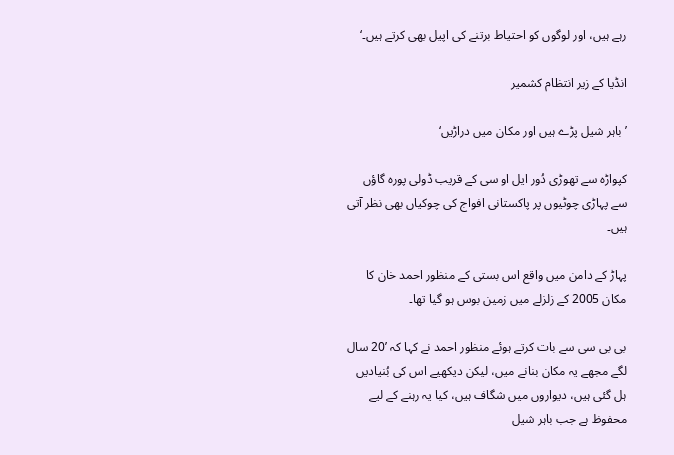رہے ہیں، اور لوگوں کو احتیاط برتنے کی اپیل بھی کرتے ہیں۔‘

انڈیا کے زیر انتظام کشمیر

’باہر شیل پڑے ہیں اور مکان میں دراڑیں‘

کپواڑہ سے تھوڑی دُور ایل او سی کے قریب ڈولی پورہ گاؤں سے پہاڑی چوٹیوں پر پاکستانی افواج کی چوکیاں بھی نظر آتی ہیں۔

پہاڑ کے دامن میں واقع اس بستی کے منظور احمد خان کا مکان 2005 کے زلزلے میں زمین بوس ہو گیا تھا۔

بی بی سی سے بات کرتے ہوئے منظور احمد نے کہا کہ ’20 سال لگے مجھے یہ مکان بنانے میں، لیکن دیکھیے اس کی بُنیادیں ہل گئی ہیں، دیواروں میں شگاف ہیں، کیا یہ رہنے کے لیے محفوظ ہے جب باہر شیل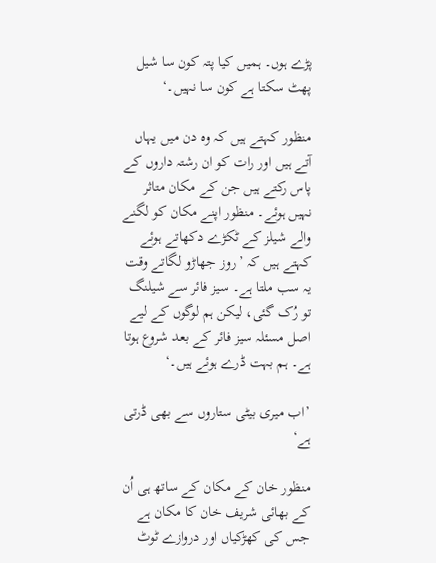پڑے ہوں۔ ہمیں کیا پتہ کون سا شیل پھٹ سکتا ہے کون سا نہیں۔‘

منظور کہتے ہیں کہ وہ دن میں یہاں آتے ہیں اور رات کو ان رشتہ داروں کے پاس رکتے ہیں جن کے مکان متاثر نہیں ہوئے۔ منظور اپنے مکان کو لگنے والے شیلز کے ٹکڑے دکھاتے ہوئے کہتے ہیں کہ ’روز جھاڑو لگاتے وقت یہ سب ملتا ہے۔ سیز فائر سے شیلنگ تو رُک گئی، لیکن ہم لوگوں کے لیے اصل مسئلہ سیز فائر کے بعد شروع ہوتا ہے۔ ہم بہت ڈرے ہوئے ہیں۔‘

’اب میری بیٹی ستاروں سے بھی ڈرتی ہے‘

منظور خان کے مکان کے ساتھ ہی اُن کے بھائی شریف خان کا مکان ہے جس کی کھڑکیاں اور دروازے ٹوٹ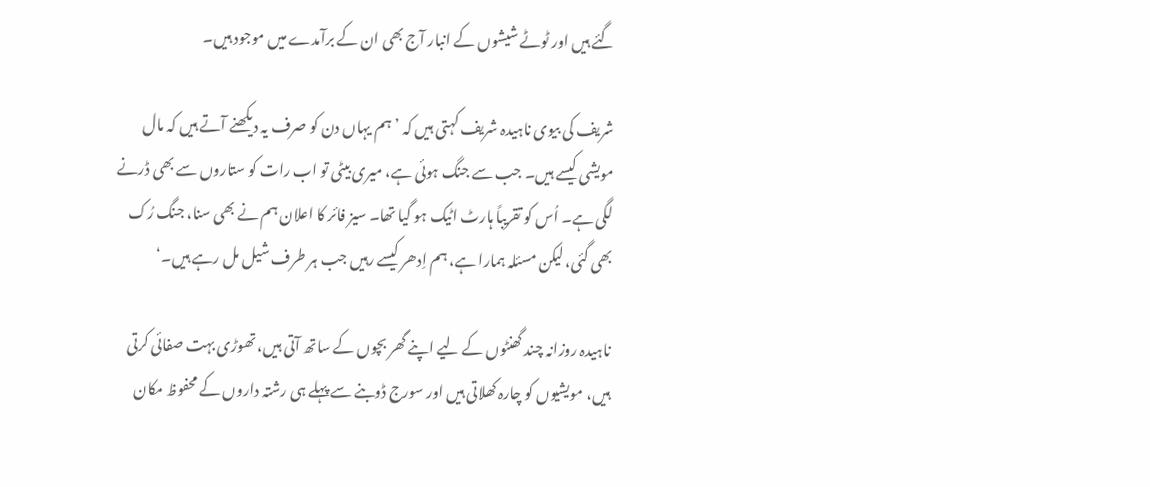گئے ہیں اور ٹوٹے شیشوں کے انبار آج بھی ان کے برآمدے میں موجود ہیں۔

شریف کی بیوی ناہیدہ شریف کہتی ہیں کہ ’ہم یہاں دن کو صرف یہ دیکھنے آتے ہیں کہ مال مویشی کیسے ہیں۔ جب سے جنگ ہوئی ہے، میری بیٹی تو اب رات کو ستاروں سے بھی ڈرنے لگی ہے۔ اُس کو تقریباً ہارٹ اٹیک ہو گیا تھا۔ سیز فائر کا اعلان ہم نے بھی سنا، جنگ رُک بھی گئی، لیکن مسئلہ ہمارا ہے، ہم اِدھر کیسے رہیں جب ہر طرف شیل مل رہے ہیں۔‘

ناہیدہ روزانہ چند گھنٹوں کے لیے اپنے گھر بچوں کے ساتھ آتی ہیں، تھوڑی بہت صفائی کرتی ہیں، مویشیوں کو چارہ کھلاتی ہیں اور سورج ڈوبنے سے پہلے ہی رشتہ داروں کے محفوظ مکان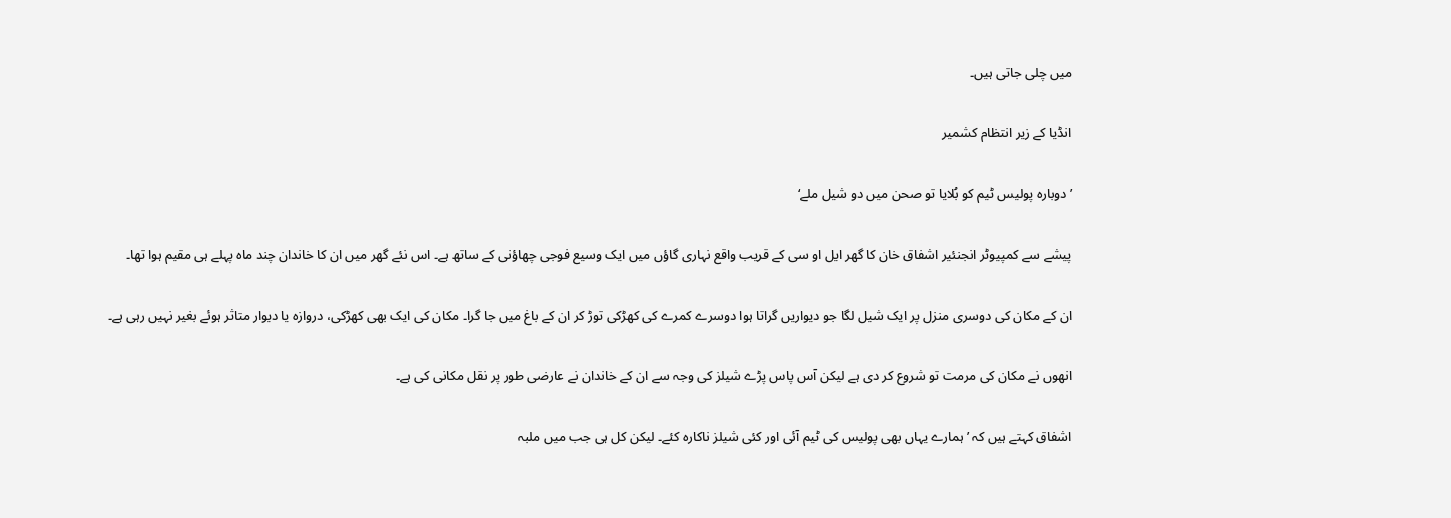میں چلی جاتی ہیں۔

انڈیا کے زیر انتظام کشمیر

’دوبارہ پولیس ٹیم کو بُلایا تو صحن میں دو شیل ملے‘

پیشے سے کمپیوٹر انجنئیر اشفاق خان کا گھر ایل او سی کے قریب واقع نہاری گاؤں میں ایک وسیع فوجی چھاؤنی کے ساتھ ہے۔ اس نئے گھر میں ان کا خاندان چند ماہ پہلے ہی مقیم ہوا تھا۔

ان کے مکان کی دوسری منزل پر ایک شیل لگا جو دیواریں گراتا ہوا دوسرے کمرے کی کھڑکی توڑ کر ان کے باغ میں جا گرا۔ مکان کی ایک بھی کھڑکی، دروازہ یا دیوار متاثر ہوئے بغیر نہیں رہی ہے۔

انھوں نے مکان کی مرمت تو شروع کر دی ہے لیکن آس پاس پڑے شیلز کی وجہ سے ان کے خاندان نے عارضی طور پر نقل مکانی کی ہے۔

اشفاق کہتے ہیں کہ ’ہمارے یہاں بھی پولیس کی ٹیم آئی اور کئی شیلز ناکارہ کئے۔ لیکن کل ہی جب میں ملبہ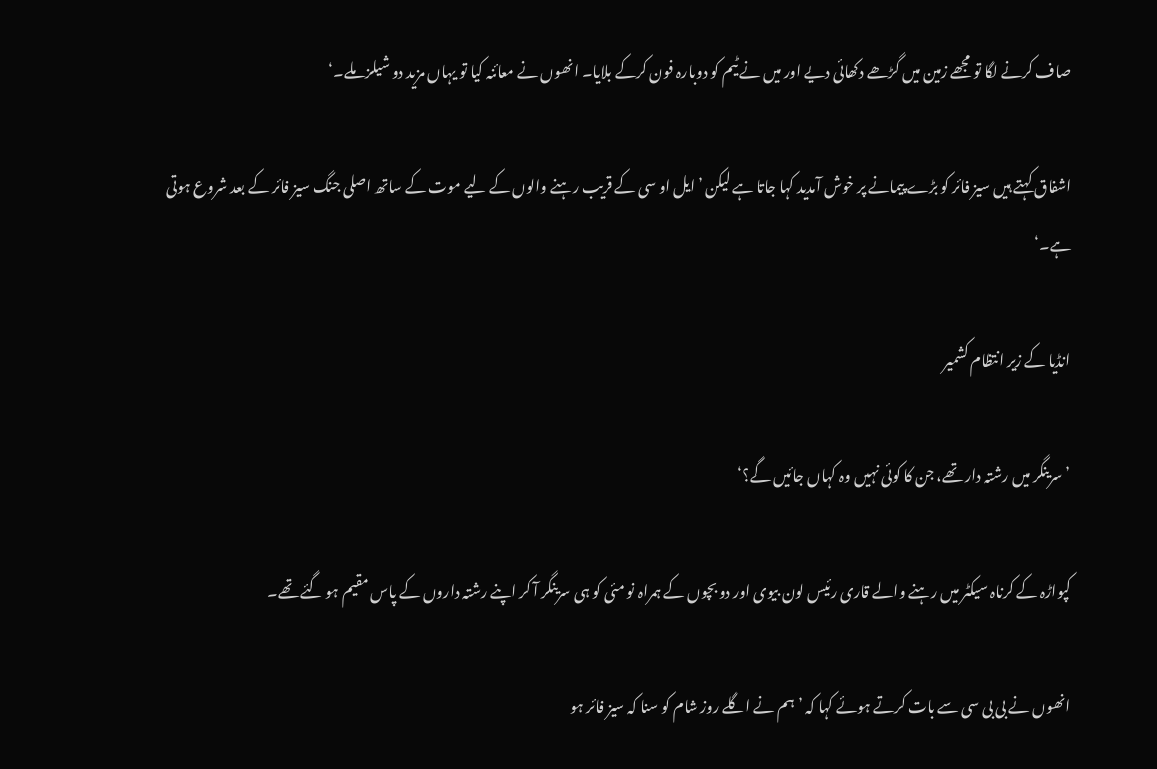صاف کرنے لگا تو مجھے زمین میں گڑھے دکھائی دیے اور میں نے ٹیم کو دوبارہ فون کرکے بلایا۔ انھوں نے معائنہ کیا تو یہاں مزید دو شیلز ملے۔‘

اشفاق کہتے ہیں سیز فائر کو بڑے پیمانے پر خوش آمدید کہا جاتا ہے لیکن ’ایل او سی کے قریب رہنے والوں کے لیے موت کے ساتھ اصلی جنگ سیز فائر کے بعد شروع ہوتی ہے۔‘

انڈیا کے زیر انتظام کشمیر

’سرینگر میں رشتہ دار تھے، جن کا کوئی نہیں وہ کہاں جائیں گے؟‘

کپواڑہ کے کرناہ سیکٹر میں رہنے والے قاری رئیس لون بیوی اور دو بچوں کے ہمراہ نو مئی کو ہی سرینگر آ کر اپنے رشتہ داروں کے پاس مقیم ہو گئے تھے۔

انھوں نے بی بی سی سے بات کرتے ہوئے کہا کہ ’ہم نے اگلے روز شام کو سنا کہ سیز فائر ہو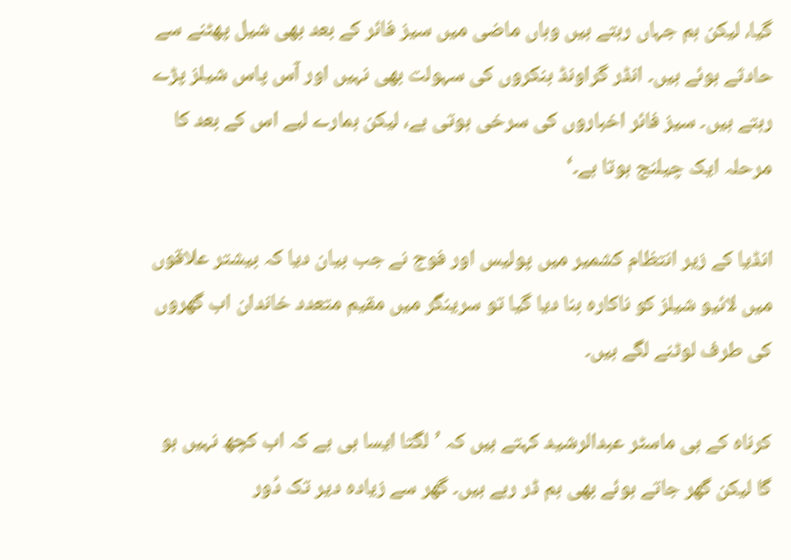گیا، لیکن ہم جہاں رہتے ہیں وہاں ماضی میں سیز فائر کے بعد بھی شیل پھٹنے سے حادثے ہوئے ہیں۔ انڈر گراونڈ بنکروں کی سہولت بھی نہیں اور آس پاس شیلز پڑے رہتے ہیں۔ سیز فائر اخباروں کی سرخی ہوتی ہے، لیکن ہمارے لیے اس کے بعد کا مرحلہ ایک چیلنج ہوتا ہے۔‘

انڈیا کے زیر انتظام کشمیر میں پولیس اور فوج نے جب بیان دیا کہ بیشتر علاقوں میں لائیو شیلز کو ناکارہ بنا دیا گیا تو سرینگر میں مقیم متعدد خاندان اب گھروں کی طرف لوٹنے لگے ہیں۔

کرناہ کے ہی ماسٹر عبدالرشید کہتے ہیں کہ ’لگتا ایسا ہی ہے کہ اب کچھ نہیں ہو گا لیکن گھر جاتے ہوئے بھی ہم ڈر رہے ہیں۔ گھر سے زیادہ دیر تک دُور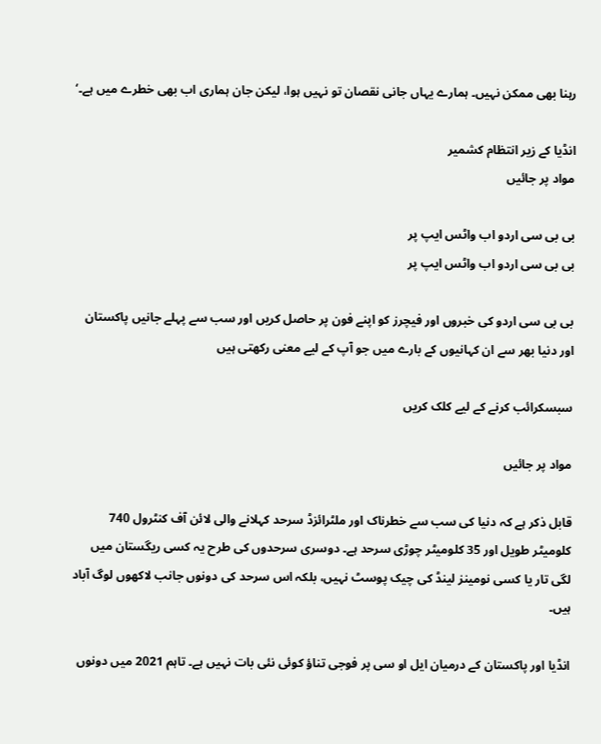رہنا بھی ممکن نہیں۔ ہمارے یہاں جانی نقصان تو نہیں ہوا، لیکن جان ہماری اب بھی خطرے میں ہے۔‘

انڈیا کے زیر انتظام کشمیر
مواد پر جائیں

بی بی سی اردو اب واٹس ایپ پر
بی بی سی اردو اب واٹس ایپ پر

بی بی سی اردو کی خبروں اور فیچرز کو اپنے فون پر حاصل کریں اور سب سے پہلے جانیں پاکستان اور دنیا بھر سے ان کہانیوں کے بارے میں جو آپ کے لیے معنی رکھتی ہیں

سبسکرائب کرنے کے لیے کلک کریں

مواد پر جائیں

قابل ذکر ہے کہ دنیا کی سب سے خطرناک اور ملٹرائزڈ سرحد کہلانے والی لائن آف کنٹرول 740 کلومیٹر طویل اور 35 کلومیٹر چوڑی سرحد ہے۔ دوسری سرحدوں کی طرح یہ کسی ریگستان میں لگی تار یا کسی نومینز لینڈ کی چیک پوسٹ نہیں، بلکہ اس سرحد کی دونوں جانب لاکھوں لوگ آباد ہیں۔

انڈیا اور پاکستان کے درمیان ایل او سی پر فوجی تناؤ کوئی نئی بات نہیں ہے۔ تاہم 2021 میں دونوں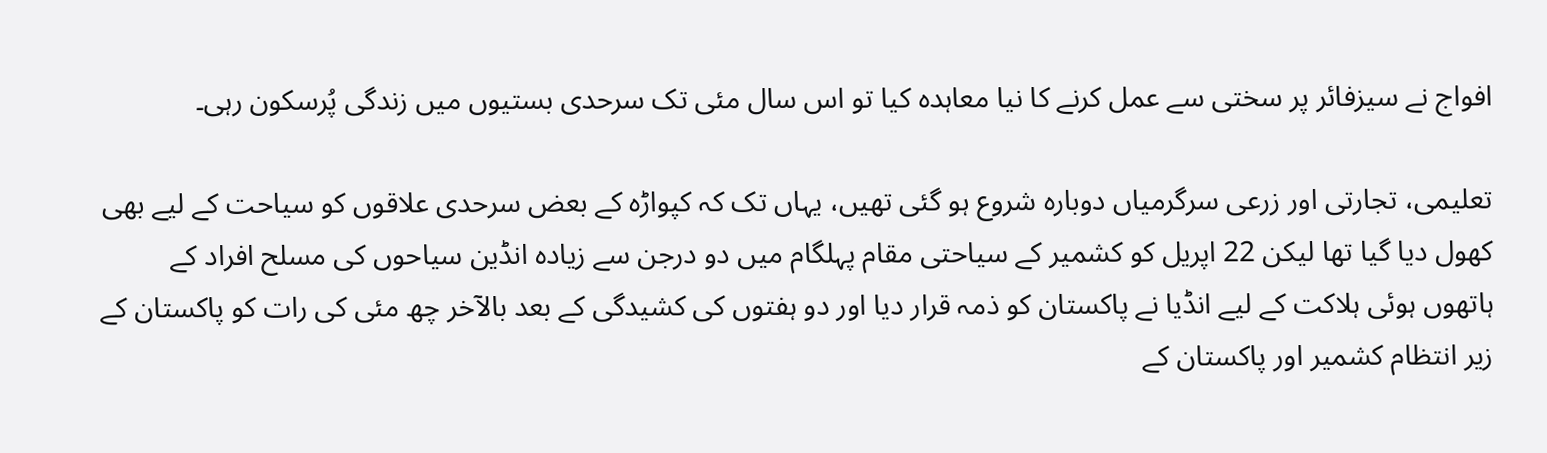افواج نے سیزفائر پر سختی سے عمل کرنے کا نیا معاہدہ کیا تو اس سال مئی تک سرحدی بستیوں میں زندگی پُرسکون رہی۔

تعلیمی، تجارتی اور زرعی سرگرمیاں دوبارہ شروع ہو گئی تھیں، یہاں تک کہ کپواڑہ کے بعض سرحدی علاقوں کو سیاحت کے لیے بھی کھول دیا گیا تھا لیکن 22 اپریل کو کشمیر کے سیاحتی مقام پہلگام میں دو درجن سے زیادہ انڈین سیاحوں کی مسلح افراد کے ہاتھوں ہوئی ہلاکت کے لیے انڈیا نے پاکستان کو ذمہ قرار دیا اور دو ہفتوں کی کشیدگی کے بعد بالآخر چھ مئی کی رات کو پاکستان کے زیر انتظام کشمیر اور پاکستان کے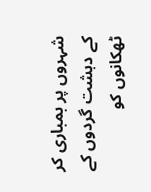شہروں پر بمباری کر کے دہشت گردوں کے ٹھکانوں کو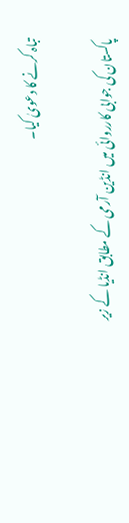تباہ کرنے کا دعویٰ کیا۔

پاکستان کی جوابی کارروائی میں انڈین آرمی کے مطابق انڈیا کے زیر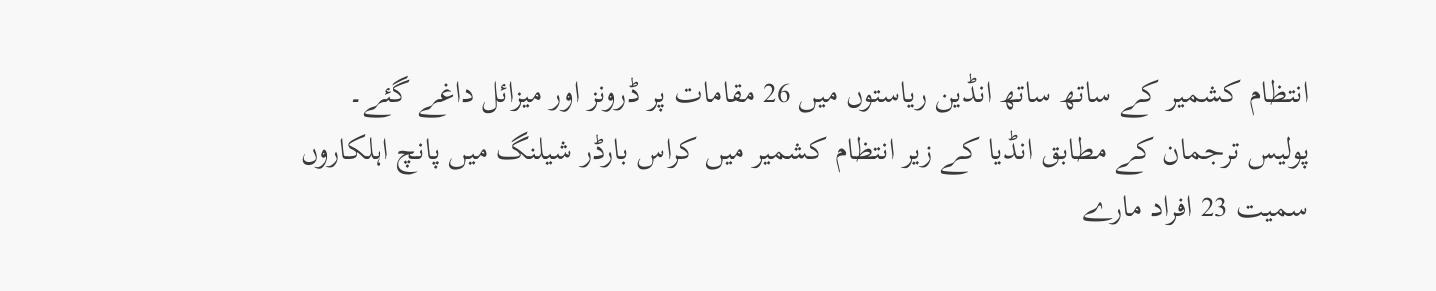انتظام کشمیر کے ساتھ ساتھ انڈین ریاستوں میں 26 مقامات پر ڈرونز اور میزائل داغے گئے۔ پولیس ترجمان کے مطابق انڈیا کے زیر انتظام کشمیر میں کراس بارڈر شیلنگ میں پانچ اہلکاروں سمیت 23 افراد مارے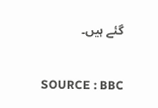گئے ہیں۔

SOURCE : BBC